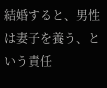結婚すると、男性は妻子を養う、という責任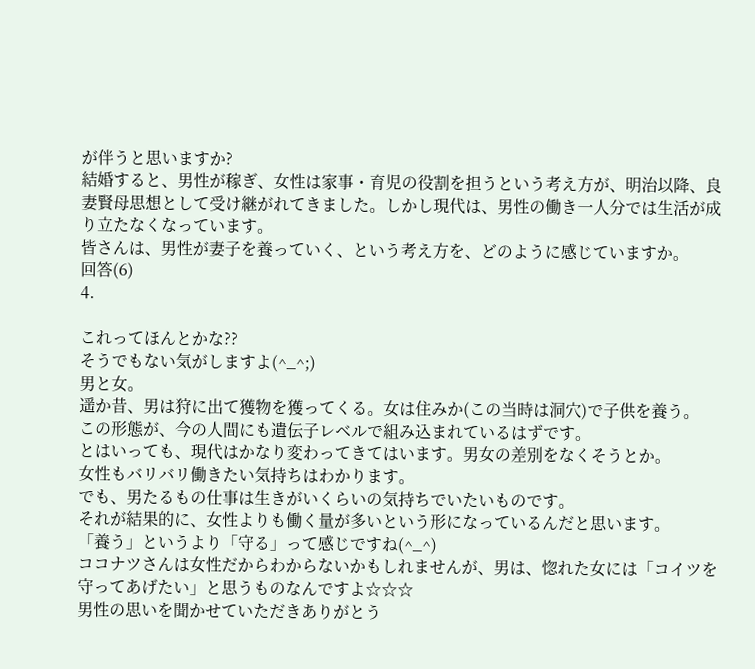が伴うと思いますか?
結婚すると、男性が稼ぎ、女性は家事・育児の役割を担うという考え方が、明治以降、良妻賢母思想として受け継がれてきました。しかし現代は、男性の働き一人分では生活が成り立たなくなっています。
皆さんは、男性が妻子を養っていく、という考え方を、どのように感じていますか。
回答(6)
4.

これってほんとかな??
そうでもない気がしますよ(^_^;)
男と女。
遥か昔、男は狩に出て獲物を獲ってくる。女は住みか(この当時は洞穴)で子供を養う。
この形態が、今の人間にも遺伝子レベルで組み込まれているはずです。
とはいっても、現代はかなり変わってきてはいます。男女の差別をなくそうとか。
女性もバリバリ働きたい気持ちはわかります。
でも、男たるもの仕事は生きがいくらいの気持ちでいたいものです。
それが結果的に、女性よりも働く量が多いという形になっているんだと思います。
「養う」というより「守る」って感じですね(^_^)
ココナツさんは女性だからわからないかもしれませんが、男は、惚れた女には「コイツを守ってあげたい」と思うものなんですよ☆☆☆
男性の思いを聞かせていただきありがとう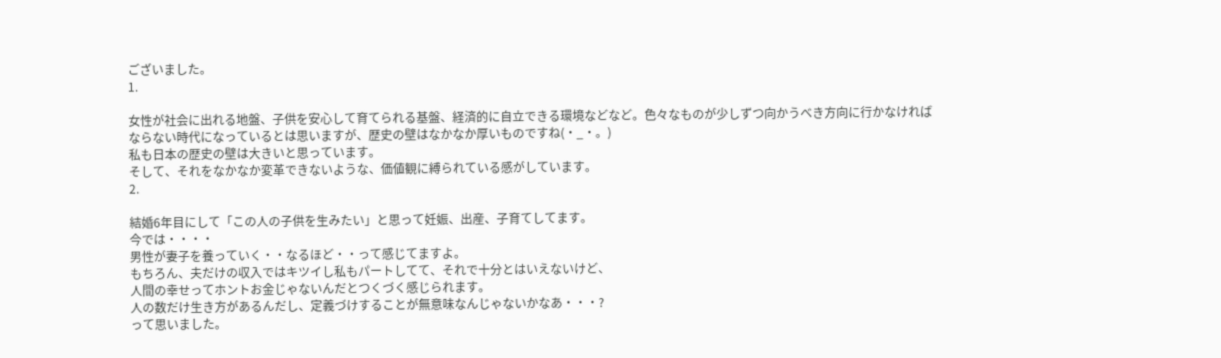ございました。
1.

女性が社会に出れる地盤、子供を安心して育てられる基盤、経済的に自立できる環境などなど。色々なものが少しずつ向かうべき方向に行かなければならない時代になっているとは思いますが、歴史の壁はなかなか厚いものですね(・_・。)
私も日本の歴史の壁は大きいと思っています。
そして、それをなかなか変革できないような、価値観に縛られている感がしています。
2.

結婚6年目にして「この人の子供を生みたい」と思って妊娠、出産、子育てしてます。
今では・・・・
男性が妻子を養っていく・・なるほど・・って感じてますよ。
もちろん、夫だけの収入ではキツイし私もパートしてて、それで十分とはいえないけど、
人間の幸せってホントお金じゃないんだとつくづく感じられます。
人の数だけ生き方があるんだし、定義づけすることが無意味なんじゃないかなあ・・・?
って思いました。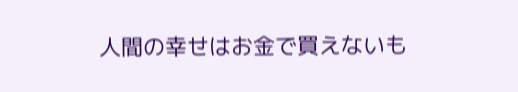人間の幸せはお金で買えないも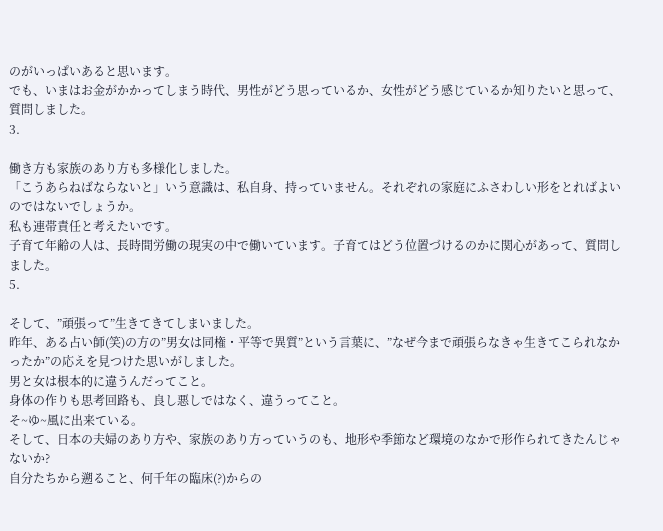のがいっぱいあると思います。
でも、いまはお金がかかってしまう時代、男性がどう思っているか、女性がどう感じているか知りたいと思って、質問しました。
3.

働き方も家族のあり方も多様化しました。
「こうあらねばならないと」いう意識は、私自身、持っていません。それぞれの家庭にふさわしい形をとればよいのではないでしょうか。
私も連帯責任と考えたいです。
子育て年齢の人は、長時間労働の現実の中で働いています。子育てはどう位置づけるのかに関心があって、質問しました。
5.

そして、”頑張って”生きてきてしまいました。
昨年、ある占い師(笑)の方の”男女は同権・平等で異質”という言葉に、”なぜ今まで頑張らなきゃ生きてこられなかったか”の応えを見つけた思いがしました。
男と女は根本的に違うんだってこと。
身体の作りも思考回路も、良し悪しではなく、違うってこと。
そ~ゆ~風に出来ている。
そして、日本の夫婦のあり方や、家族のあり方っていうのも、地形や季節など環境のなかで形作られてきたんじゃないか?
自分たちから遡ること、何千年の臨床(?)からの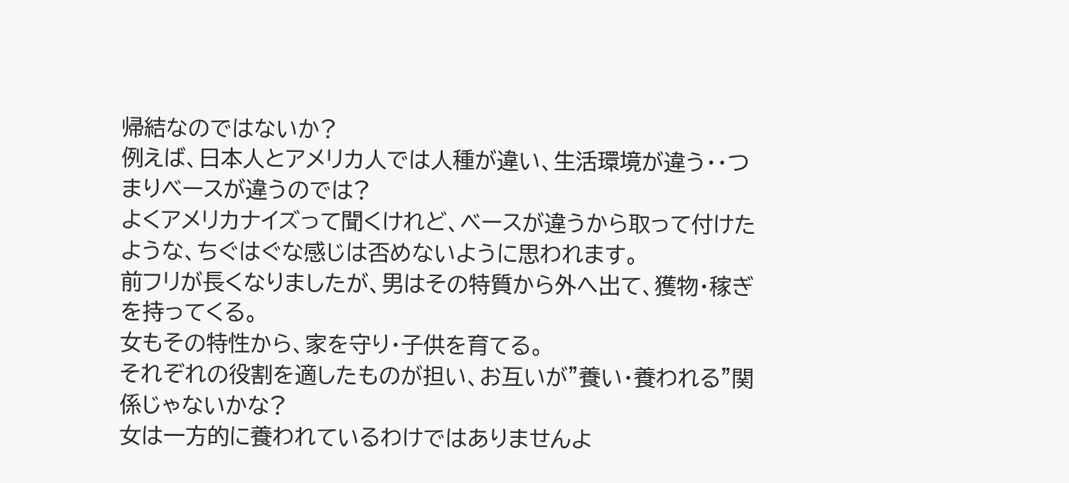帰結なのではないか?
例えば、日本人とアメリカ人では人種が違い、生活環境が違う・・つまりベースが違うのでは?
よくアメリカナイズって聞くけれど、ベースが違うから取って付けたような、ちぐはぐな感じは否めないように思われます。
前フリが長くなりましたが、男はその特質から外へ出て、獲物・稼ぎを持ってくる。
女もその特性から、家を守り・子供を育てる。
それぞれの役割を適したものが担い、お互いが”養い・養われる”関係じゃないかな?
女は一方的に養われているわけではありませんよ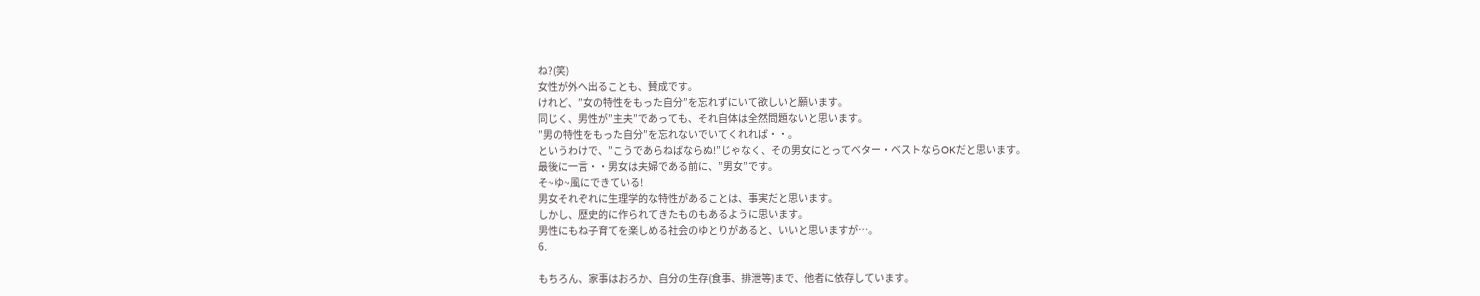ね?(笑)
女性が外へ出ることも、賛成です。
けれど、”女の特性をもった自分”を忘れずにいて欲しいと願います。
同じく、男性が”主夫”であっても、それ自体は全然問題ないと思います。
”男の特性をもった自分”を忘れないでいてくれれば・・。
というわけで、”こうであらねばならぬ!”じゃなく、その男女にとってベター・ベストならOKだと思います。
最後に一言・・男女は夫婦である前に、”男女”です。
そ~ゆ~風にできている!
男女それぞれに生理学的な特性があることは、事実だと思います。
しかし、歴史的に作られてきたものもあるように思います。
男性にもね子育てを楽しめる社会のゆとりがあると、いいと思いますが…。
6.

もちろん、家事はおろか、自分の生存(食事、排泄等)まで、他者に依存しています。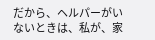だから、ヘルパーがいないときは、私が、家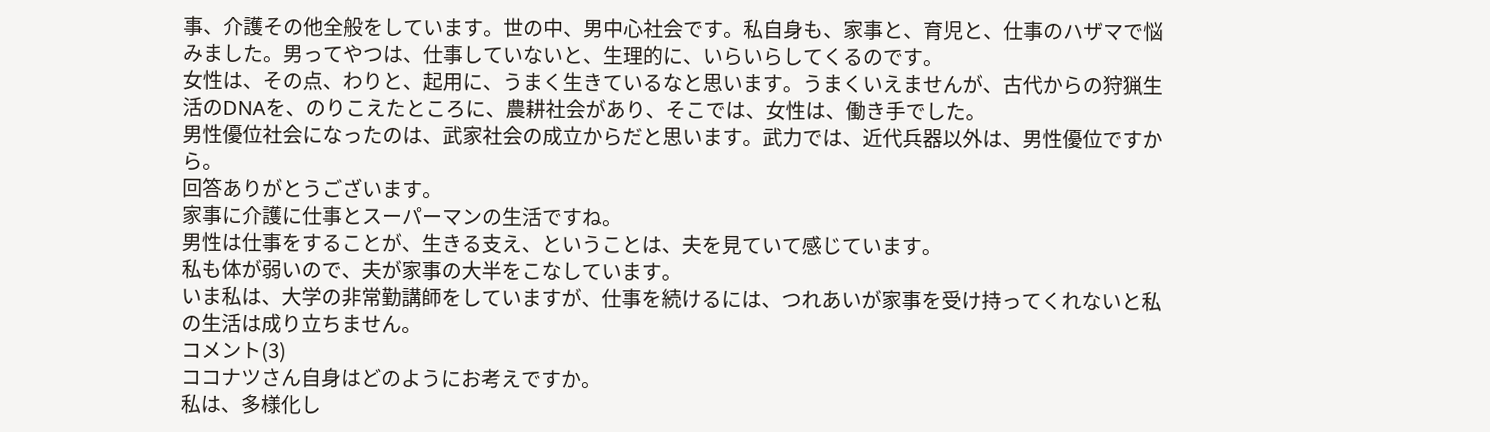事、介護その他全般をしています。世の中、男中心社会です。私自身も、家事と、育児と、仕事のハザマで悩みました。男ってやつは、仕事していないと、生理的に、いらいらしてくるのです。
女性は、その点、わりと、起用に、うまく生きているなと思います。うまくいえませんが、古代からの狩猟生活のDNAを、のりこえたところに、農耕社会があり、そこでは、女性は、働き手でした。
男性優位社会になったのは、武家社会の成立からだと思います。武力では、近代兵器以外は、男性優位ですから。
回答ありがとうございます。
家事に介護に仕事とスーパーマンの生活ですね。
男性は仕事をすることが、生きる支え、ということは、夫を見ていて感じています。
私も体が弱いので、夫が家事の大半をこなしています。
いま私は、大学の非常勤講師をしていますが、仕事を続けるには、つれあいが家事を受け持ってくれないと私の生活は成り立ちません。
コメント(3)
ココナツさん自身はどのようにお考えですか。
私は、多様化し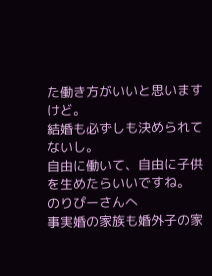た働き方がいいと思いますけど。
結婚も必ずしも決められてないし。
自由に働いて、自由に子供を生めたらいいですね。
のりぴーさんへ
事実婚の家族も婚外子の家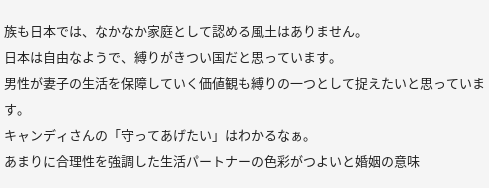族も日本では、なかなか家庭として認める風土はありません。
日本は自由なようで、縛りがきつい国だと思っています。
男性が妻子の生活を保障していく価値観も縛りの一つとして捉えたいと思っています。
キャンディさんの「守ってあげたい」はわかるなぁ。
あまりに合理性を強調した生活パートナーの色彩がつよいと婚姻の意味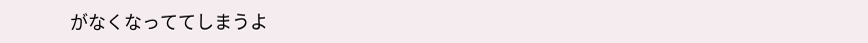がなくなっててしまうよ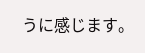うに感じます。